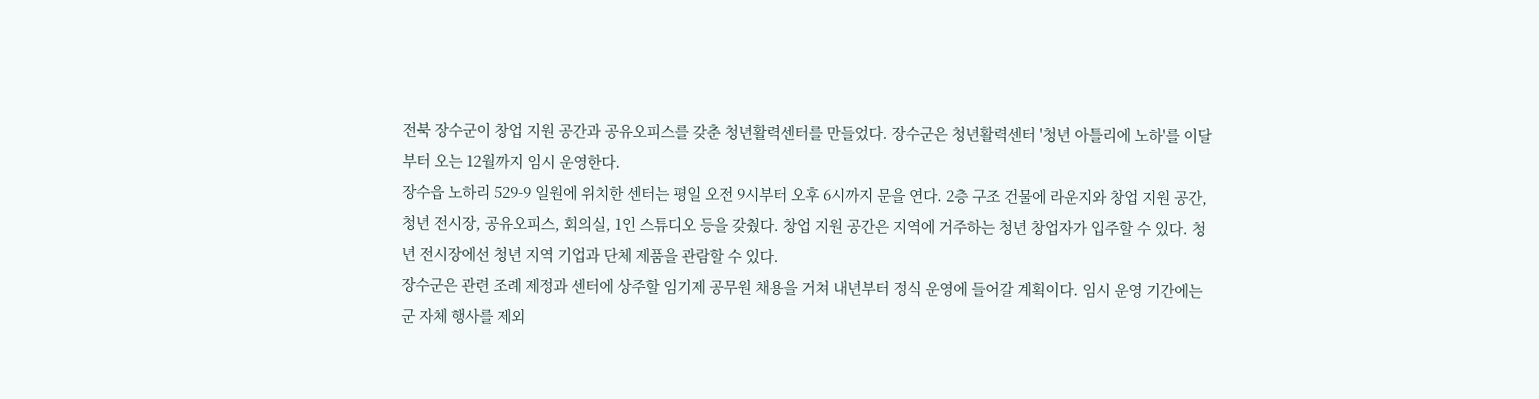전북 장수군이 창업 지원 공간과 공유오피스를 갖춘 청년활력센터를 만들었다. 장수군은 청년활력센터 '청년 아틀리에 노하'를 이달부터 오는 12월까지 임시 운영한다.
장수읍 노하리 529-9 일원에 위치한 센터는 평일 오전 9시부터 오후 6시까지 문을 연다. 2층 구조 건물에 라운지와 창업 지원 공간, 청년 전시장, 공유오피스, 회의실, 1인 스튜디오 등을 갖췄다. 창업 지원 공간은 지역에 거주하는 청년 창업자가 입주할 수 있다. 청년 전시장에선 청년 지역 기업과 단체 제품을 관람할 수 있다.
장수군은 관련 조례 제정과 센터에 상주할 임기제 공무원 채용을 거쳐 내년부터 정식 운영에 들어갈 계획이다. 임시 운영 기간에는 군 자체 행사를 제외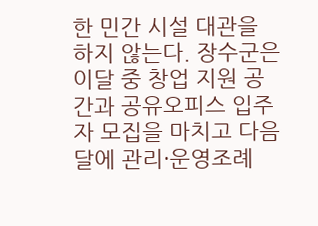한 민간 시설 대관을 하지 않는다. 장수군은 이달 중 창업 지원 공간과 공유오피스 입주자 모집을 마치고 다음 달에 관리·운영조례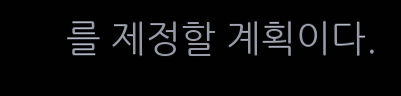를 제정할 계획이다.